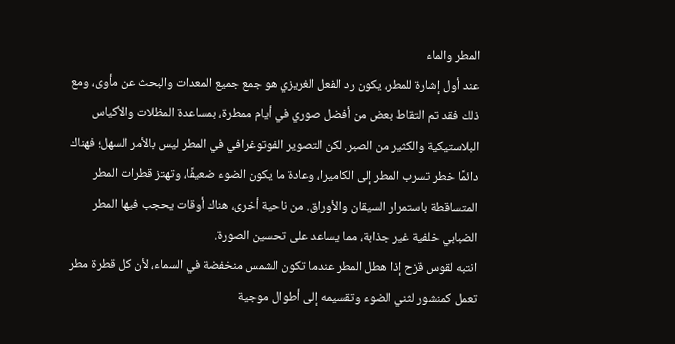المطر والماء
عند أول إشارة للمطر، يكون رد الفعل الغريزي هو جمع جميع المعدات والبحث عن مأوى، ومع ذلك فقد تم التقاط بعض من أفضل صوري في أيام ممطرة، بمساعدة المظلات والأكياس البلاستيكية والكثير من الصبر. لكن التصوير الفوتوغرافي في المطر ليس بالأمر السهل؛ فهناك دائمًا خطر تسرب المطر إلى الكاميرا، وعادة ما يكون الضوء ضعيفًا، وتهتز قطرات المطر المتساقطة باستمرار السيقان والأوراق. من ناحية أخرى، هناك أوقات يحجب فيها المطر الضبابي خلفية غير جذابة، مما يساعد على تحسين الصورة.
انتبه لقوس قزح إذا هطل المطر عندما تكون الشمس منخفضة في السماء، لأن كل قطرة مطر تعمل كمنشور لثني الضوء وتقسيمه إلى أطوال موجية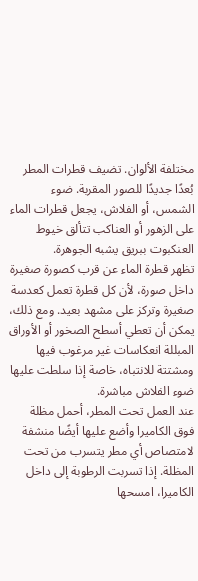مختلفة الألوان. تضيف قطرات المطر بُعدًا جديدًا للصور المقربة. ضوء الشمس، أو الفلاش، يجعل قطرات الماء على الزهور أو العناكب تتألق خيوط العنكبوت ببريق يشبه الجوهرة.
تظهر قطرة الماء عن قرب كصورة صغيرة داخل صورة، لأن كل قطرة تعمل كعدسة صغيرة وتركز على مشهد بعيد. ومع ذلك، يمكن أن تعطي أسطح الصخور أو الأوراق المبللة انعكاسات غير مرغوب فيها ومشتتة للانتباه، خاصة إذا سلطت عليها ضوء الفلاش مباشرة.
عند العمل تحت المطر، أحمل مظلة فوق الكاميرا وأضع عليها أيضًا منشفة لامتصاص أي مطر يتسرب من تحت المظلة. إذا تسربت الرطوبة إلى داخل الكاميرا، امسحها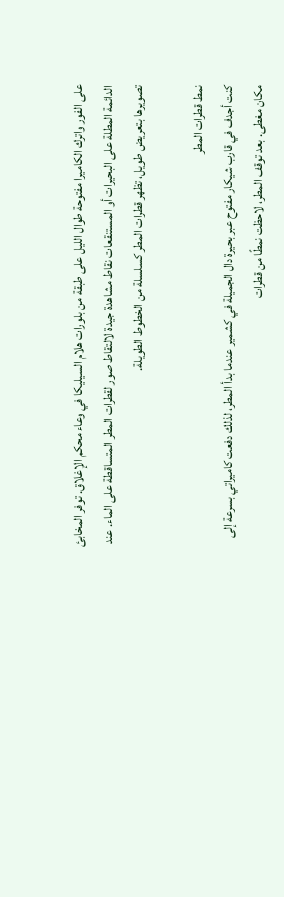على الفور واترك الكاميرا مفتوحة طوال الليل على طبقة من بلورات هلام السيليكا في وعاء محكم الإغلاق. توفر المخابئ الدائمة المطلة على البحيرات أو المستنقعات نقاط مشاهدة جيدة لالتقاط صور لقطرات المطر المتساقطة على الماء. عند تصويرها بتعريض طويل، تظهر قطرات المطر كسلسلة من الخطوط الطويلة.

نمط قطرات المطر
كنت أجدف في قارب شيكار مفتوح عبر بحيرة دال الجميلة في كشمير عندما بدأ المطر، لذلك دفعت كاميراتي بسرعة إلى مكان مغطى. بعد توقف المطر، لاحظت نمطًا من قطرات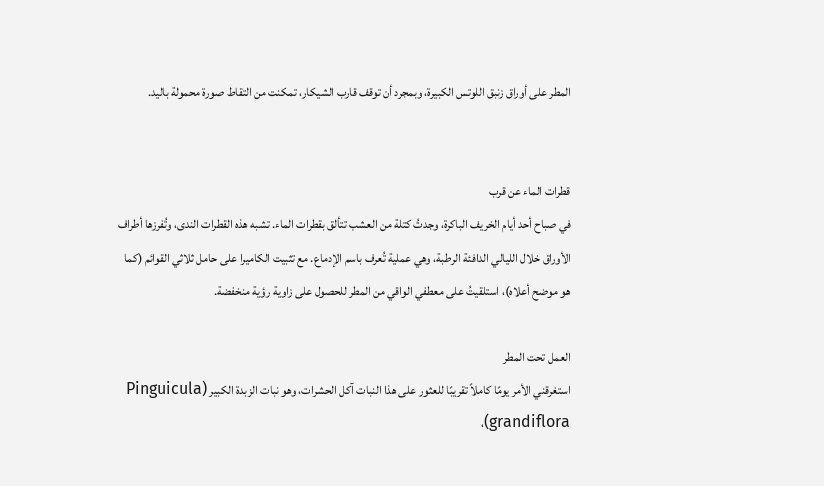المطر على أوراق زنبق اللوتس الكبيرة، وبمجرد أن توقف قارب الشيكار، تمكنت من التقاط صورة محمولة باليد.


قطرات الماء عن قرب
في صباح أحد أيام الخريف الباكرة، وجدتُ كتلة من العشب تتألق بقطرات الماء. تشبه هذه القطرات الندى، وتُفرزها أطراف الأوراق خلال الليالي الدافئة الرطبة، وهي عملية تُعرف باسم الإدماع. مع تثبيت الكاميرا على حامل ثلاثي القوائم (كما هو موضح أعلاه)، استلقيتُ على معطفي الواقي من المطر للحصول على زاوية رؤية منخفضة.

العمل تحت المطر
استغرقني الأمر يومًا كاملاً تقريبًا للعثور على هذا النبات آكل الحشرات، وهو نبات الزبدة الكبير (Pinguicula grandiflora)،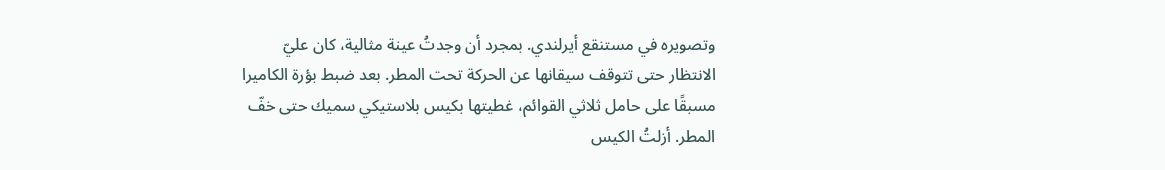وتصويره في مستنقع أيرلندي. بمجرد أن وجدتُ عينة مثالية، كان عليّ الانتظار حتى تتوقف سيقانها عن الحركة تحت المطر. بعد ضبط بؤرة الكاميرا مسبقًا على حامل ثلاثي القوائم، غطيتها بكيس بلاستيكي سميك حتى خفّ المطر. أزلتُ الكيس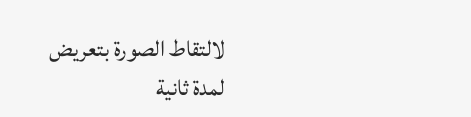لالتقاط الصورة بتعريض لمدة ثانية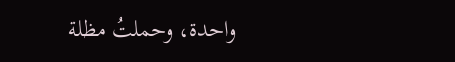واحدة، وحملتُ مظلة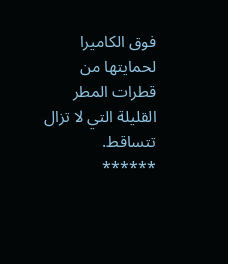فوق الكاميرا لحمايتها من قطرات المطر القليلة التي لا تزال تتساقط.
******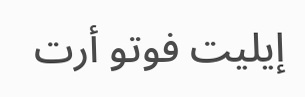إيليت فوتو أرت